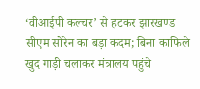‘वीआईपी कल्चर’ से हटकर झारखण्ड सीएम सोरेन का बड़ा कदम; बिना काफिले खुद गाड़ी चलाकर मंत्रालय पहुंचे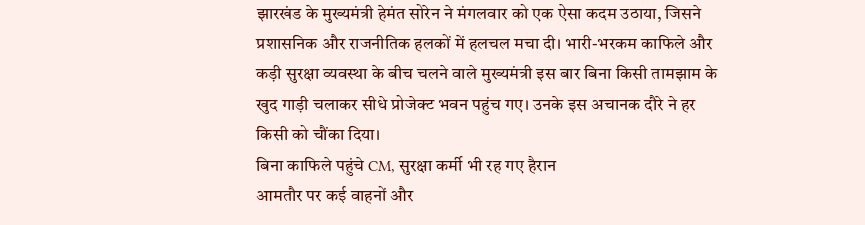झारखंड के मुख्यमंत्री हेमंत सोरेन ने मंगलवार को एक ऐसा कदम उठाया, जिसने प्रशासनिक और राजनीतिक हलकों में हलचल मचा दी। भारी-भरकम काफिले और कड़ी सुरक्षा व्यवस्था के बीच चलने वाले मुख्यमंत्री इस बार बिना किसी तामझाम के खुद गाड़ी चलाकर सीधे प्रोजेक्ट भवन पहुंच गए। उनके इस अचानक दौरे ने हर किसी को चौंका दिया।
बिना काफिले पहुंचे CM, सुरक्षा कर्मी भी रह गए हैरान
आमतौर पर कई वाहनों और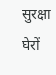सुरक्षा घेरों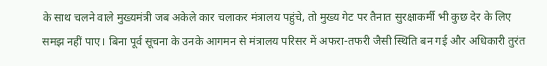के साथ चलने वाले मुख्यमंत्री जब अकेले कार चलाकर मंत्रालय पहुंचे, तो मुख्य गेट पर तैनात सुरक्षाकर्मी भी कुछ देर के लिए समझ नहीं पाए। बिना पूर्व सूचना के उनके आगमन से मंत्रालय परिसर में अफरा-तफरी जैसी स्थिति बन गई और अधिकारी तुरंत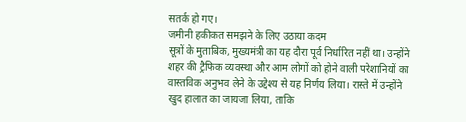सतर्क हो गए।
जमीनी हकीकत समझने के लिए उठाया कदम
सूत्रों के मुताबिक, मुख्यमंत्री का यह दौरा पूर्व निर्धारित नहीं था। उन्होंने शहर की ट्रैफिक व्यवस्था और आम लोगों को होने वाली परेशानियों का वास्तविक अनुभव लेने के उद्देश्य से यह निर्णय लिया। रास्ते में उन्होंने खुद हालात का जायजा लिया, ताकि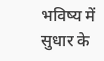भविष्य में सुधार के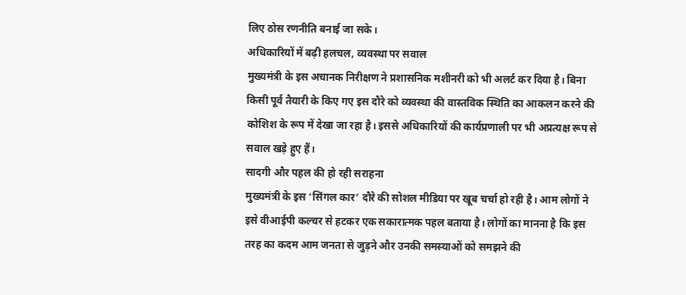लिए ठोस रणनीति बनाई जा सके।
अधिकारियों में बढ़ी हलचल, व्यवस्था पर सवाल
मुख्यमंत्री के इस अचानक निरीक्षण ने प्रशासनिक मशीनरी को भी अलर्ट कर दिया है। बिना किसी पूर्व तैयारी के किए गए इस दौरे को व्यवस्था की वास्तविक स्थिति का आकलन करने की कोशिश के रूप में देखा जा रहा है। इससे अधिकारियों की कार्यप्रणाली पर भी अप्रत्यक्ष रूप से सवाल खड़े हुए हैं।
सादगी और पहल की हो रही सराहना
मुख्यमंत्री के इस ‘सिंगल कार’ दौरे की सोशल मीडिया पर खूब चर्चा हो रही है। आम लोगों ने इसे वीआईपी कल्चर से हटकर एक सकारात्मक पहल बताया है। लोगों का मानना है कि इस तरह का कदम आम जनता से जुड़ने और उनकी समस्याओं को समझने की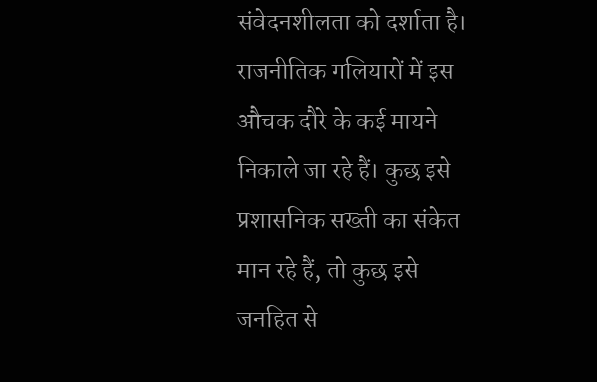संवेदनशीलता को दर्शाता है।
राजनीतिक गलियारों में इस औचक दौरे के कई मायने निकाले जा रहे हैं। कुछ इसे प्रशासनिक सख्ती का संकेत मान रहे हैं, तो कुछ इसे जनहित से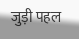जुड़ी पहल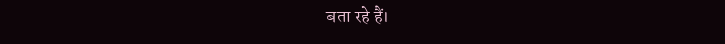बता रहे हैं।